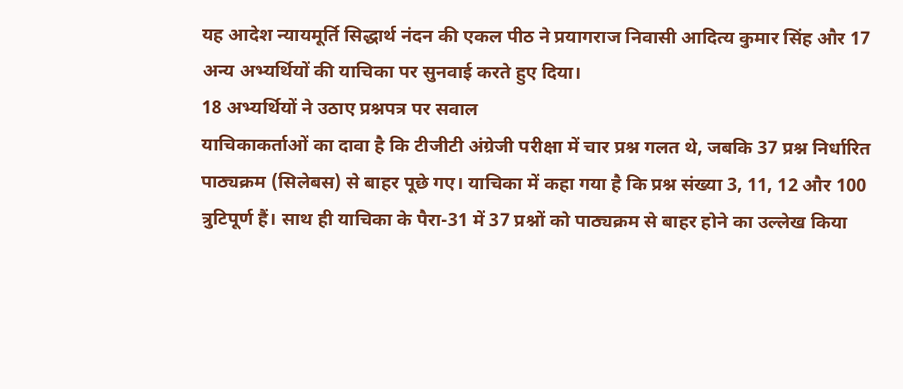यह आदेश न्यायमूर्ति सिद्धार्थ नंदन की एकल पीठ ने प्रयागराज निवासी आदित्य कुमार सिंह और 17 अन्य अभ्यर्थियों की याचिका पर सुनवाई करते हुए दिया।
18 अभ्यर्थियों ने उठाए प्रश्नपत्र पर सवाल
याचिकाकर्ताओं का दावा है कि टीजीटी अंग्रेजी परीक्षा में चार प्रश्न गलत थे, जबकि 37 प्रश्न निर्धारित पाठ्यक्रम (सिलेबस) से बाहर पूछे गए। याचिका में कहा गया है कि प्रश्न संख्या 3, 11, 12 और 100 त्रुटिपूर्ण हैं। साथ ही याचिका के पैरा-31 में 37 प्रश्नों को पाठ्यक्रम से बाहर होने का उल्लेख किया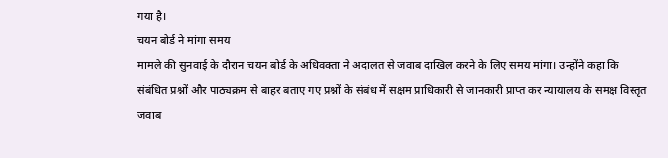गया है।
चयन बोर्ड ने मांगा समय
मामले की सुनवाई के दौरान चयन बोर्ड के अधिवक्ता ने अदालत से जवाब दाखिल करने के लिए समय मांगा। उन्होंने कहा कि संबंधित प्रश्नों और पाठ्यक्रम से बाहर बताए गए प्रश्नों के संबंध में सक्षम प्राधिकारी से जानकारी प्राप्त कर न्यायालय के समक्ष विस्तृत जवाब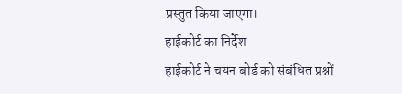प्रस्तुत किया जाएगा।
हाईकोर्ट का निर्देश
हाईकोर्ट ने चयन बोर्ड को संबंधित प्रश्नों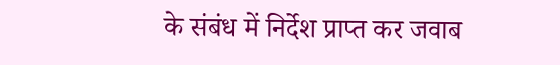के संबंध में निर्देश प्राप्त कर जवाब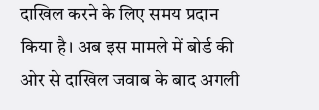दाखिल करने के लिए समय प्रदान किया है। अब इस मामले में बोर्ड की ओर से दाखिल जवाब के बाद अगली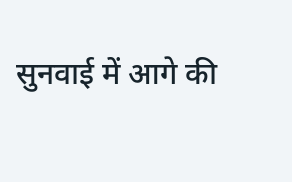सुनवाई में आगे की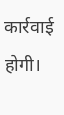कार्रवाई होगी।